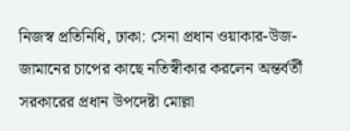নিজস্ব প্রতিনিধি, ঢাকা: সেনা প্রধান ওয়াকার-উজ-জামানের চাপের কাছে নতিস্বীকার করলেন অন্তর্বর্তী সরকারের প্রধান উপদেষ্টা মোল্লা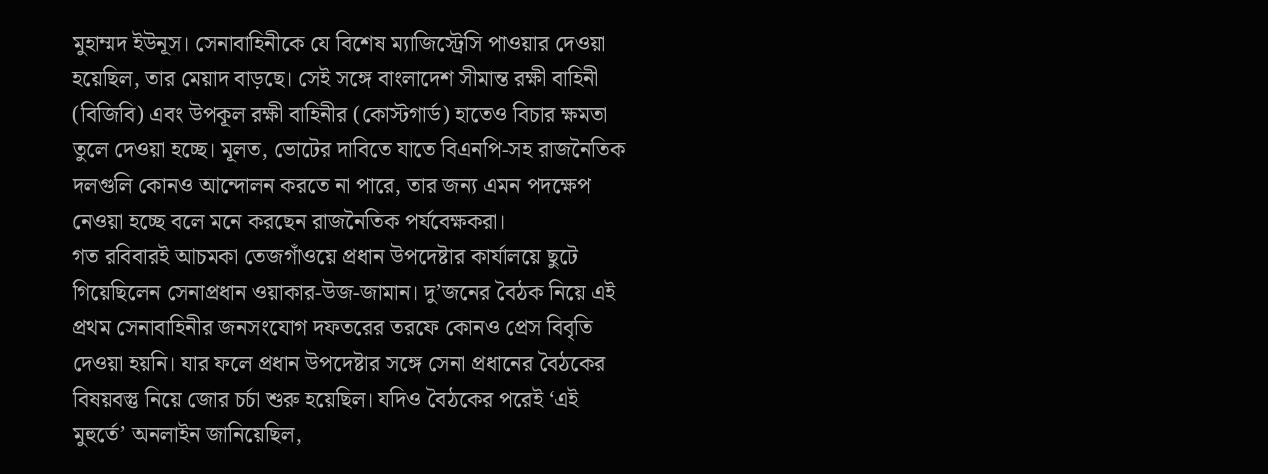মুহাম্মদ ইউনূস। সেনাবাহিনীকে যে বিশেষ ম্যাজিস্ট্রেসি পাওয়ার দেওয়া হয়েছিল, তার মেয়াদ বাড়ছে। সেই সঙ্গে বাংলাদেশ সীমান্ত রক্ষী বাহিনী (বিজিবি) এবং উপকূল রক্ষী বাহিনীর (কোস্টগার্ড) হাতেও বিচার ক্ষমতা তুলে দেওয়া হচ্ছে। মূলত, ভোটের দাবিতে যাতে বিএনপি-সহ রাজনৈতিক দলগুলি কোনও আন্দোলন করতে না পারে, তার জন্য এমন পদক্ষেপ নেওয়া হচ্ছে বলে মনে করছেন রাজনৈতিক পর্যবেক্ষকরা।
গত রবিবারই আচমকা তেজগাঁওয়ে প্রধান উপদেষ্টার কার্যালয়ে ছুটে গিয়েছিলেন সেনাপ্রধান ওয়াকার-উজ-জামান। দু’জনের বৈঠক নিয়ে এই প্রথম সেনাবাহিনীর জনসংযোগ দফতরের তরফে কোনও প্রেস বিবৃতি দেওয়া হয়নি। যার ফলে প্রধান উপদেষ্টার সঙ্গে সেনা প্রধানের বৈঠকের বিষয়বস্তু নিয়ে জোর চর্চা শুরু হয়েছিল। যদিও বৈঠকের পরেই ‘এই মুহুর্তে’ অনলাইন জানিয়েছিল,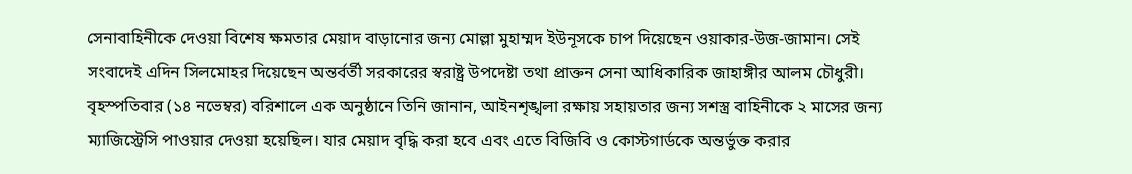সেনাবাহিনীকে দেওয়া বিশেষ ক্ষমতার মেয়াদ বাড়ানোর জন্য মোল্লা মুহাম্মদ ইউনূসকে চাপ দিয়েছেন ওয়াকার-উজ-জামান। সেই সংবাদেই এদিন সিলমোহর দিয়েছেন অন্তর্বর্তী সরকারের স্বরাষ্ট্র উপদেষ্টা তথা প্রাক্তন সেনা আধিকারিক জাহাঙ্গীর আলম চৌধুরী।
বৃহস্পতিবার (১৪ নভেম্বর) বরিশালে এক অনুষ্ঠানে তিনি জানান, আইনশৃঙ্খলা রক্ষায় সহায়তার জন্য সশস্ত্র বাহিনীকে ২ মাসের জন্য ম্যাজিস্ট্রেসি পাওয়ার দেওয়া হয়েছিল। যার মেয়াদ বৃদ্ধি করা হবে এবং এতে বিজিবি ও কোস্টগার্ডকে অন্তর্ভুক্ত করার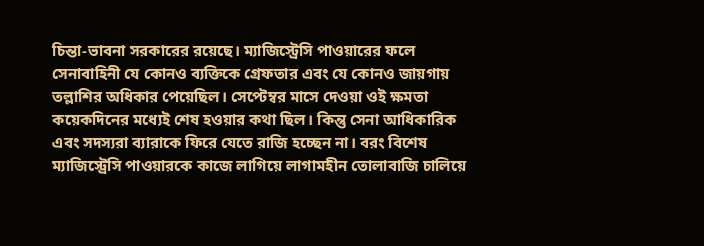চিন্তা-ভাবনা সরকারের রয়েছে। ম্যাজিস্ট্রেসি পাওয়ারের ফলে সেনাবাহিনী যে কোনও ব্যক্তিকে গ্রেফতার এবং যে কোনও জায়গায় তল্লাশির অধিকার পেয়েছিল। সেপ্টেম্বর মাসে দেওয়া ওই ক্ষমতা কয়েকদিনের মধ্যেই শেষ হওয়ার কথা ছিল। কিন্তু সেনা আধিকারিক এবং সদস্যরা ব্যারাকে ফিরে যেতে রাজি হচ্ছেন না। বরং বিশেষ ম্যাজিস্ট্রেসি পাওয়ারকে কাজে লাগিয়ে লাগামহীন তোলাবাজি চালিয়ে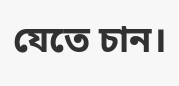যেতে চান।